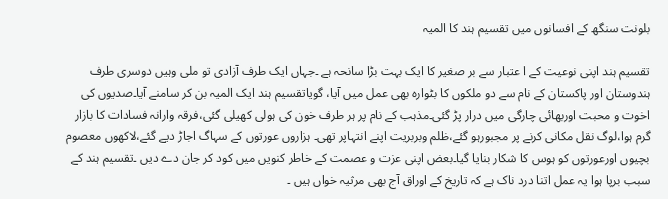بلونت سنگھ کے افسانوں میں تقسیم ہند کا المیہ

تقسیم ہند اپنی نوعیت کے ا عتبار سے بر صغیر کا ایک بہت بڑا سانحہ ہے ۔جہاں ایک طرف آزادی تو ملی وہیں دوسری طرف ہندوستان اور پاکستان کے نام سے دو ملکوں کا بٹوارہ بھی عمل میں آیا، گویاتقسیم ہند ایک المیہ بن کر سامنے آیا۔صدیوں کی اخوت و محبت اوربھائی چارگی میں درار پڑ گئی۔مذہب کے نام پر ہر طرف خون کی ہولی کھیلی گئی،فرقہ وارانہ فسادات کا بازار گرم ہوا،لوگ نقل مکانی کرنے پر مجبورہو گئے،ظلم وبربریت اپنے انتہاپر تھی۔ ہزاروں عورتوں کے سہاگ اجاڑ دیے گئے،لاکھوں معصوم بچیوں اورعورتوں کو ہوس کا شکار بنایا گیا۔بعض اپنی عزت و عصمت کے خاطر کنویں میں کود کر جان دے دیں ۔تقسیم ہند کے سبب برپا ہوا یہ عمل اتنا درد ناک ہے کہ تاریخ کے اوراق آج بھی مرثیہ خواں ہیں ۔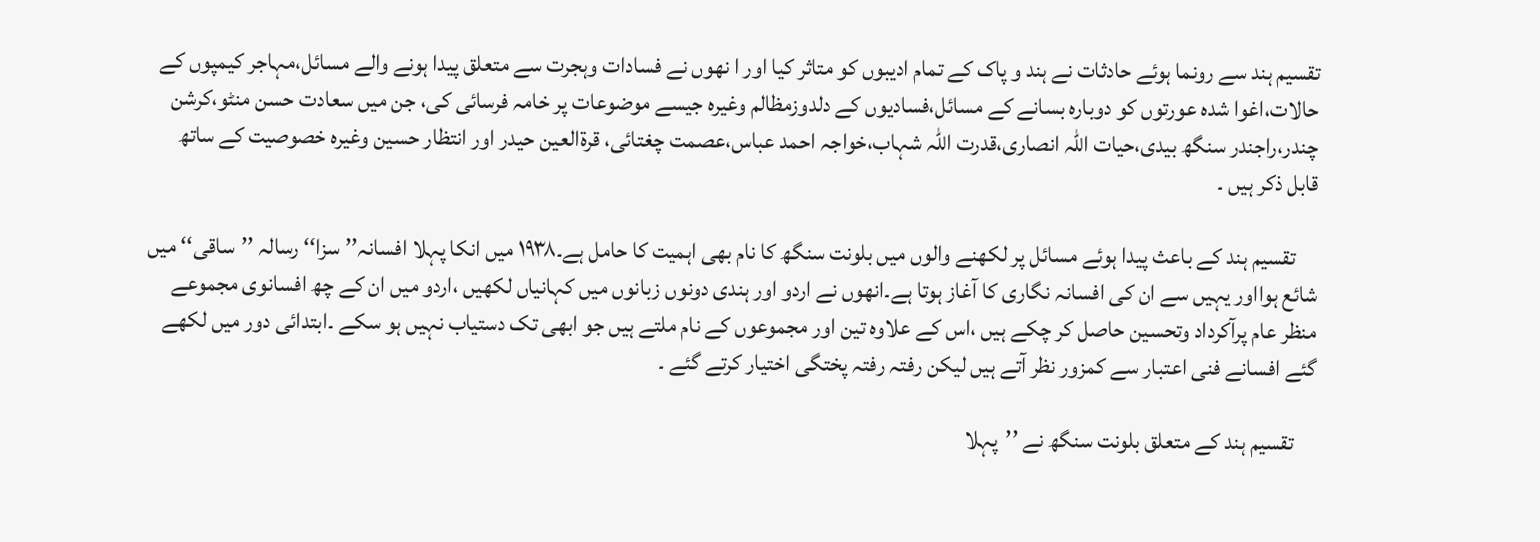تقسیم ہند سے رونما ہوئے حادثات نے ہند و پاک کے تمام ادیبوں کو متاثر کیا اور ا نھوں نے فسادات وہجرت سے متعلق پیدا ہونے والے مسائل،مہاجر کیمپوں کے حالات،اغوا شدہ عورتوں کو دوبارہ بسانے کے مسائل،فسادیوں کے دلدوزمظالم وغیرہ جیسے موضوعات پر خامہ فرسائی کی، جن میں سعادت حسن منٹو،کرشن چندر،راجندر سنگھ بیدی،حیات اللہ انصاری،قدرت اللہ شہاب،خواجہ احمد عباس،عصمت چغتائی، قرۃالعین حیدر اور انتظار حسین وغیرہ خصوصیت کے ساتھ قابل ذکر ہیں ۔

     تقسیم ہند کے باعث پیدا ہوئے مسائل پر لکھنے والوں میں بلونت سنگھ کا نام بھی اہمیت کا حامل ہے۔۱۹۳۸ میں انکا پہلا افسانہ’’سزا‘‘ رسالہ ’’ساقی‘‘ میں شائع ہوااور یہیں سے ان کی افسانہ نگاری کا آغاز ہوتا ہے۔انھوں نے اردو اور ہندی دونوں زبانوں میں کہانیاں لکھیں ،اردو میں ان کے چھ افسانوی مجموعے منظر عام پرآکرداد وتحسین حاصل کر چکے ہیں ،اس کے علاوہ تین اور مجموعوں کے نام ملتے ہیں جو ابھی تک دستیاب نہیں ہو سکے ۔ابتدائی دور میں لکھے گئے افسانے فنی اعتبار سے کمزور نظر آتے ہیں لیکن رفتہ رفتہ پختگی اختیار کرتے گئے ۔

     تقسیم ہند کے متعلق بلونت سنگھ نے ’’پہلا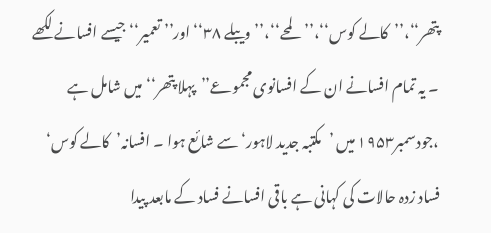پتھر‘‘،’’کالے کوس‘‘،’’لمحے‘‘،’’ویبلے ۳۸‘‘اور’’ تعمیر‘‘جیسے افسانے لکھے ۔ یہ تمام افسانے ان کے افسانوی مجموعے’’پہلا پتھر‘‘ میں شامل ہے ،جودسمبر۱۹۵۳ میں ’مکتبہ جدید لاہور‘ سے شائع ہوا ۔ افسانہ’کالے کوس‘ فساد زدہ حالات کی کہانی ہے باقی افسانے فساد کے مابعد پیدا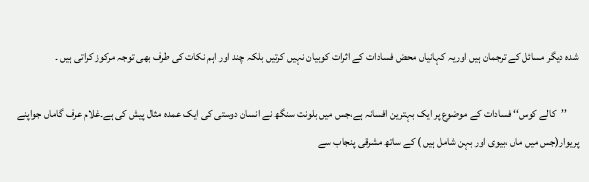شدہ دیگر مسائل کے ترجمان ہیں اوریہ کہانیاں محض فسادات کے اثرات کوبیان نہیں کرتیں بلکہ چند اور اہم نکات کی طرف بھی توجہ مرکوز کراتی ہیں ۔

      ’’کالے کوس‘‘ فسادات کے موضوع پر ایک بہترین افسانہ ہے،جس میں بلونت سنگھ نے انسان دوستی کی ایک عمدہ مثال پیش کی ہے۔غلام عرف گاماں جواپنے پریوار(جس میں ماں ،بیوی اور بہن شامل ہیں ) کے ساتھ مشرقی پنجاب سے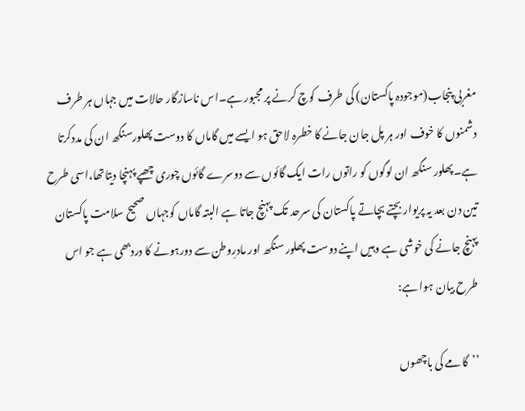مغربی پنجاب(موجودہ پاکستان) کی طرف کوچ کرنے پر مجبور ہے۔اس ناسازگار حالات میں جہاں ہر طرف دشمنوں کا خوف اور ہر پل جان جانے کا خطرہ لاحق ہو ایسے میں گاماں کا دوست پھلورسنگھ ان کی مددکرتا ہے۔پھلور سنگھ ان لوگوں کو راتوں رات ایک گائوں سے دوسرے گائوں چوری چھپے پہنچا دیتاتھا،اسی طرح تین دن بعد یہ پریوار بچتے بچاتے پاکستان کی سرحد تک پہنچ جاتا ہے البتہ گاماں کوجہاں صحیح سلامت پاکستان پہنچ جانے کی خوشی ہے وہیں اپنے دوست پھلور سنگھ اور مادرِوطن سے دورہونے کا دردبھی ہے جو اس طرح بیان ہوا ہے:

’’گامے کی باچھوں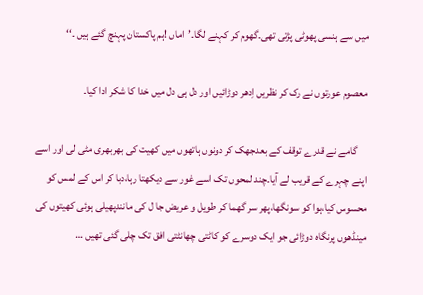میں سے ہنسی پھوٹی پڑتی تھی۔گھوم کر کہنے لگا۔’اماں !ہم پاکستان پہنچ گئے ہیں ۔‘‘

معصوم عورتوں نے رک کر نظریں اِدھر دوڑائیں اور دل ہی دل میں خدا کا شکر ادا کیا۔

     گامے نے قدرے توقف کے بعدجھک کر دونوں ہاتھوں میں کھیت کی بھربھری مٹی لی اور اسے اپنے چہرے کے قریب لے آیا۔چند لمحوں تک اسے غور سے دیکھتا رہا،دبا کر اس کے لمس کو محسوس کیا،ہوا کو سونگھا،پھر سر گھما کر طویل و عریض جا ل کی مانندپھیلی ہوئی کھیتوں کی مینڈھوں پرنگاہ دوڑائی جو ایک دوسرے کو کاٹتی چھانٹتی افق تک چلی گئی تھیں …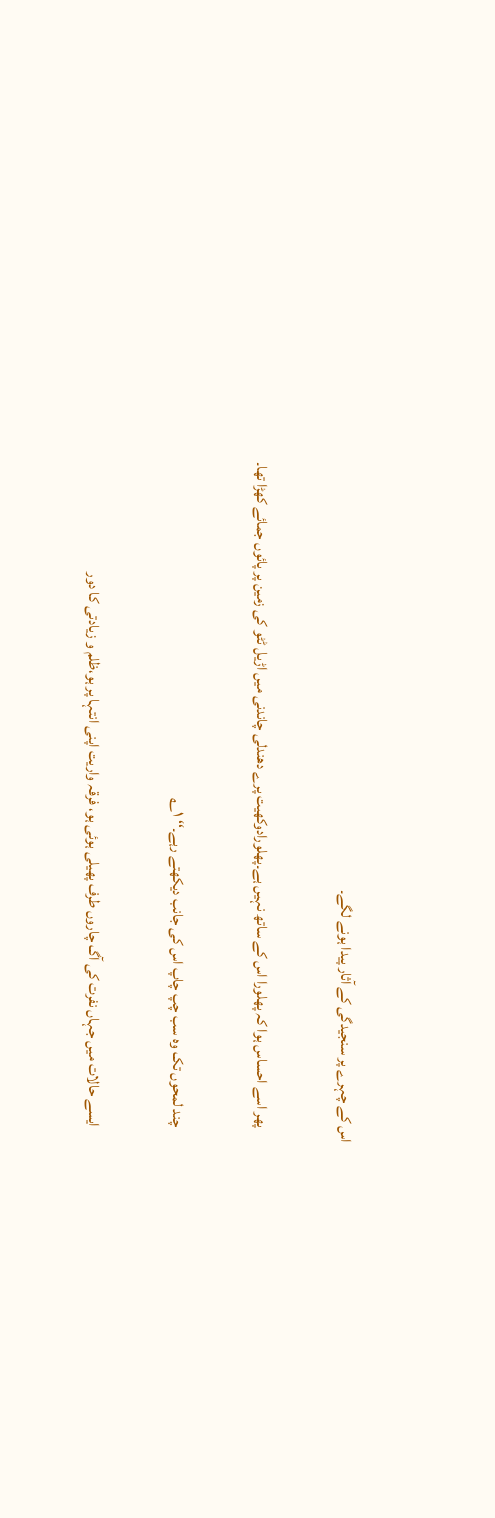اس کے چہرے پر سنجیدگی کے آثار پیدا ہونے لگے۔

     پھر اسے احساس ہوا کہ پھلورا اس کے ساتھ نہیں ہے۔پھلورادوکھیت پرے دھندلی چاندنی میں اڑیل ٹٹو کی زمین پر پائوں جمائے کھڑا تھا۔

     چند لمحوں تک وہ سب چپ چاپ اس کی جانب دیکھتے رہے۔‘‘ ۱؎

     ایسے حالات میں جہاں نفرت کی آگ چاروں طرف پھیلی ہوئی ہو، فرقہ واریت اپنی انتہا پر ہو،ظلم و زیادتی کا دور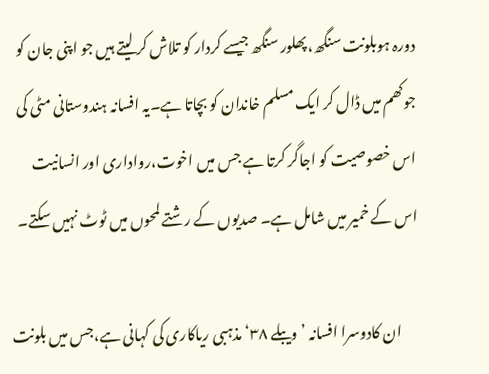دورہ ہوبلونت سنگھ،پھلور سنگھ جیسے کردار کو تلاش کر لیتے ہیں جو اپنی جان کو جوکھم میں ڈال کر ایک مسلم خاندان کو بچاتا ہے۔یہ افسانہ ہندوستانی مٹی کی اس خصوصیت کو اجاگر کرتا ہے جس میں اخوت،رواداری اور انسانیت اس کے خمیر میں شامل ہے۔ صدیوں کے رشتے لمحوں میں ٹوٹ نہیں سکتے۔

      ان کادوسرا افسانہ ’ویبلے ۳۸‘ مذہبی ریاکاری کی کہانی ہے،جس میں بلونت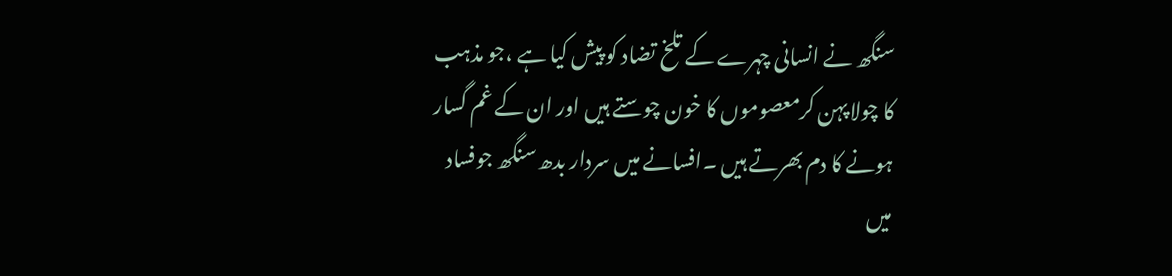سنگھ نے انسانی چہرے کے تلخ تضاد کو پیش کیا ہے ،جو مذہب کا چولا پہن کرمعصوموں کا خون چوستے ہیں اور ان کے غم گسار ہونے کا دم بھرتے ہیں ۔افسانے میں سردار بدھ سنگھ جوفساد میں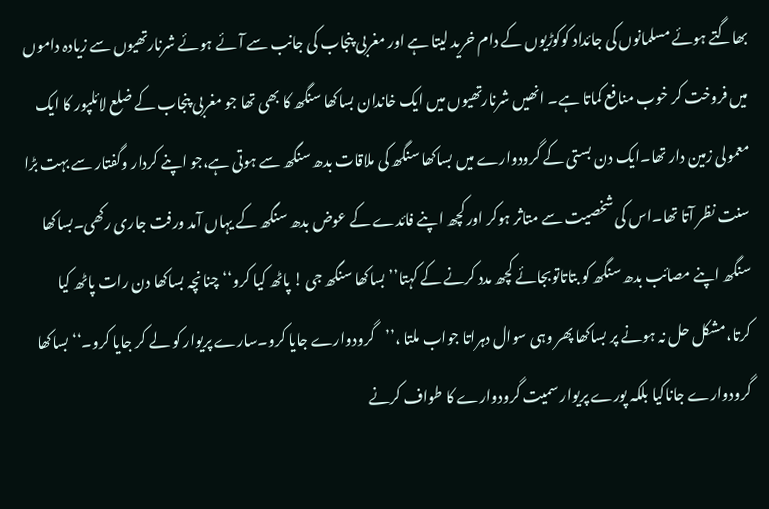بھاگتے ہوئے مسلمانوں کی جائداد کوکوڑیوں کے دام خرید لیتا ہے اور مغربی پنجاب کی جانب سے آئے ہوئے شرنارتھیوں سے زیادہ داموں میں فروخت کر خوب منافع کماتا ہے۔ انھیں شرنارتھیوں میں ایک خاندان بساکھا سنگھ کا بھی تھا جو مغربی پنجاب کے ضلع لائلپور کا ایک معمولی زمین دار تھا۔ایک دن بستی کے گرودوارے میں بساکھا سنگھ کی ملاقات بدھ سنگھ سے ہوتی ہے،جو اپنے کردار وگفتار سے بہت بڑا سنت نظر آتا تھا۔اس کی شخصیت سے متاثر ہوکر اور کچھ اپنے فائدے کے عوض بدھ سنگھ کے یہاں آمد ورفت جاری رکھی۔بساکھا سنگھ اپنے مصائب بدھ سنگھ کو بتاتاتوبجائے کچھ مدد کرنے کے کہتا’’بساکھا سنگھ جی ! پاٹھ کیا کرو‘‘چنانچہ بساکھا دن رات پاٹھ کیا کرتا،مشکل حل نہ ہونے پر بساکھا پھر وہی سوال دہراتا جواب ملتا ،’’گرودوارے جایا کرو۔سارے پریوار کو لے کر جایا کرو۔‘‘بساکھا گرودوارے جاناکیا بلکہ پورے پریوار سمیت گرودوارے کا طواف کرنے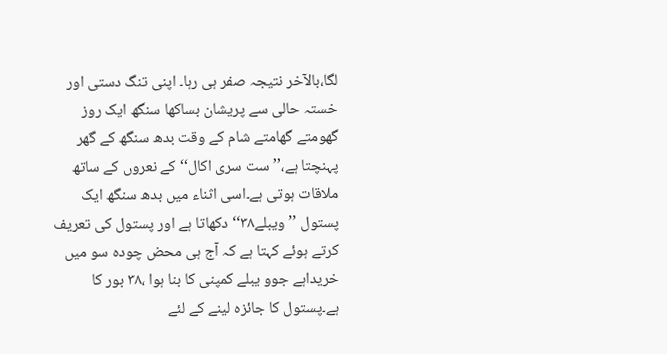لگا،بالآخر نتیجہ صفر ہی رہا۔ اپنی تنگ دستی اور خستہ حالی سے پریشان بساکھا سنگھ ایک روز گھومتے گھامتے شام کے وقت بدھ سنگھ کے گھر پہنچتا ہے،’’ست سری اکال‘‘ کے نعروں کے ساتھ ملاقات ہوتی ہے۔اسی اثناء میں بدھ سنگھ ایک پستول ’’ویبلے۳۸‘‘ دکھاتا ہے اور پستول کی تعریف کرتے ہوئے کہتا ہے کہ آج ہی محض چودہ سو میں خریداہے جوو یبلے کمپنی کا بنا ہوا ،۳۸ بور کا ہے۔پستول کا جائزہ لینے کے لئے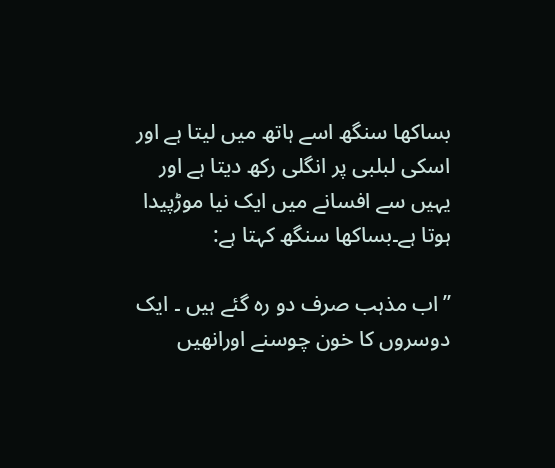بساکھا سنگھ اسے ہاتھ میں لیتا ہے اور اسکی لبلبی پر انگلی رکھ دیتا ہے اور یہیں سے افسانے میں ایک نیا موڑپیدا ہوتا ہے۔بساکھا سنگھ کہتا ہے:

’’اب مذہب صرف دو رہ گئے ہیں ۔ ایک دوسروں کا خون چوسنے اورانھیں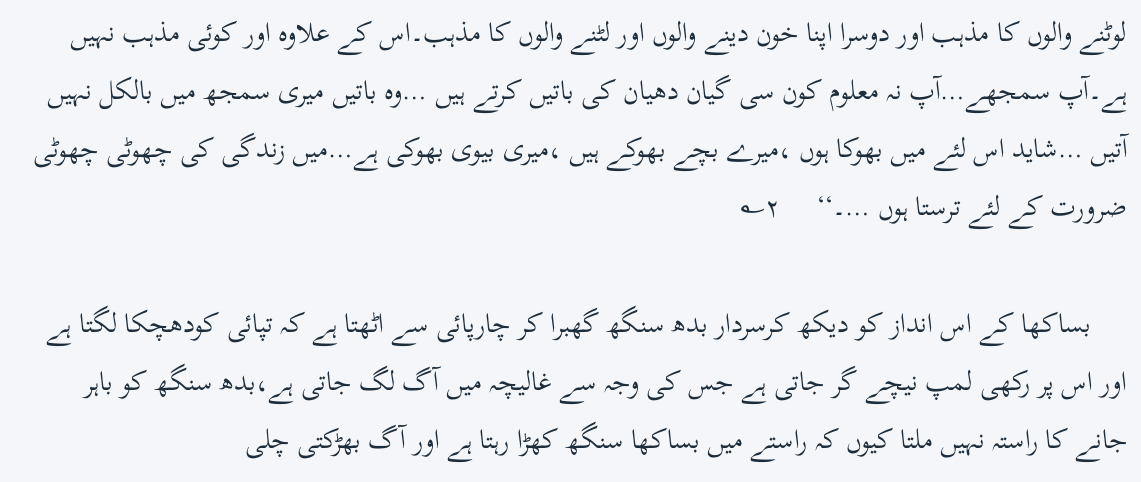لوٹنے والوں کا مذہب اور دوسرا اپنا خون دینے والوں اور لٹنے والوں کا مذہب۔اس کے علاوہ اور کوئی مذہب نہیں ہے۔آپ سمجھے…آپ نہ معلوم کون سی گیان دھیان کی باتیں کرتے ہیں …وہ باتیں میری سمجھ میں بالکل نہیں آتیں …شاید اس لئے میں بھوکا ہوں ،میرے بچے بھوکے ہیں ،میری بیوی بھوکی ہے…میں زندگی کی چھوٹی چھوٹی ضرورت کے لئے ترستا ہوں …۔‘‘     ۲؎

     بساکھا کے اس انداز کو دیکھ کرسردار بدھ سنگھ گھبرا کر چارپائی سے اٹھتا ہے کہ تپائی کودھچکا لگتا ہے اور اس پر رکھی لمپ نیچے گر جاتی ہے جس کی وجہ سے غالیچہ میں آگ لگ جاتی ہے،بدھ سنگھ کو باہر جانے کا راستہ نہیں ملتا کیوں کہ راستے میں بساکھا سنگھ کھڑا رہتا ہے اور آگ بھڑکتی چلی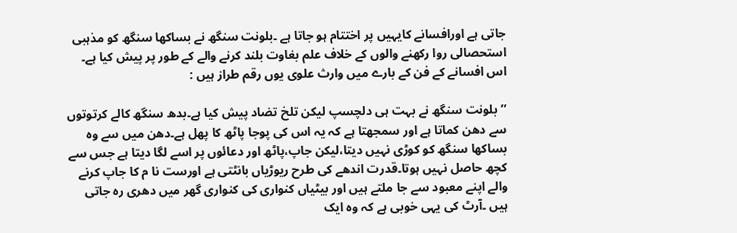جاتی ہے اورافسانے کایہیں پر اختتام ہو جاتا ہے ۔بلونت سنگھ نے بساکھا سنگھ کو مذہبی استحصالی روا رکھنے والوں کے خلاف علم بغاوت بلند کرنے والے کے طور پر پیش کیا ہے۔ اس افسانے کے فن کے بارے میں وارث علوی یوں رقم طراز ہیں :

’’بلونت سنگھ نے بہت ہی دلچسپ لیکن تلخ تضاد پیش کیا ہے۔بدھ سنگھ کالے کرتوتوں سے دھن کماتا ہے اور سمجھتا ہے کہ یہ اس کی پوجا پاٹھ کا پھل ہے۔دھن میں سے وہ بساکھا سنگھ کو کوڑی نہیں دیتا،لیکن جاپ،پاٹھ اور دعائوں پر اسے لگا دیتا ہے جس سے کچھ حاصل نہیں ہوتا۔قدرت اندھے کی طرح ریوڑیاں بانٹتی ہے اورست نا م کا جاپ کرنے والے اپنے معبود سے جا ملتے ہیں اور بیٹیاں کنواری کی کنواری گھر میں دھری رہ جاتی ہیں ۔آرٹ کی یہی خوبی ہے کہ وہ ایک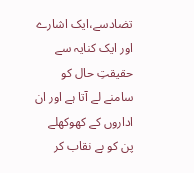تضادسے،ایک اشارے اور ایک کنایہ سے حقیقتِ حال کو سامنے لے آتا ہے اور ان اداروں کے کھوکھلے پن کو بے نقاب کر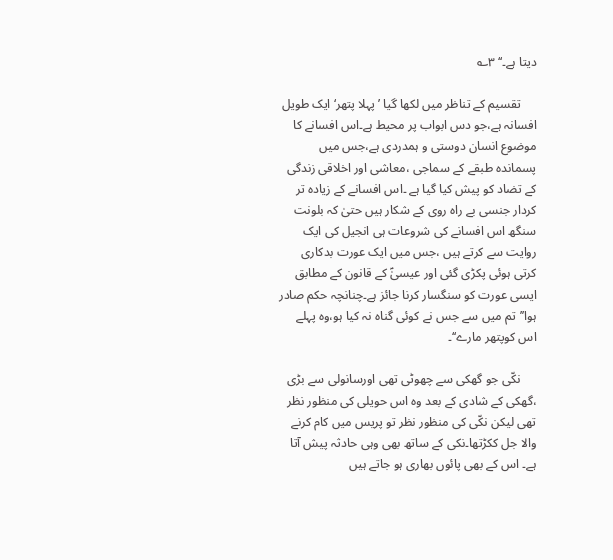دیتا ہے۔‘‘ ۳؎

     تقسیم کے تناظر میں لکھا گیا ’پہلا پتھر‘ ایک طویل افسانہ ہے،جو دس ابواب پر محیط ہے۔اس افسانے کا موضوع انسان دوستی و ہمدردی ہے،جس میں پسماندہ طبقے کے سماجی ،معاشی اور اخلاقی زندگی کے تضاد کو پیش کیا گیا ہے ۔اس افسانے کے زیادہ تر کردار جنسی بے راہ روی کے شکار ہیں حتیٰ کہ بلونت سنگھ اس افسانے کی شروعات ہی انجیل کی ایک روایت سے کرتے ہیں ،جس میں ایک عورت بدکاری کرتی ہوئی پکڑی گئی اور عیسیٰؑ کے قانون کے مطابق ایسی عورت کو سنگسار کرنا جائز ہے۔چنانچہ حکم صادر ہوا’’تم میں سے جس نے کوئی گناہ نہ کیا ہو،وہ پہلے اس کوپتھر مارے‘‘۔

     نکّی جو گھکی سے چھوٹی تھی اورسانولی سے بڑی ،گھکی کے شادی کے بعد وہ اس حویلی کی منظور نظر تھی لیکن نکّی کی منظور نظر تو پریس میں کام کرنے والا جل ککڑتھا۔نکی کے ساتھ بھی وہی حادثہ پیش آتا ہے۔ اس کے بھی پائوں بھاری ہو جاتے ہیں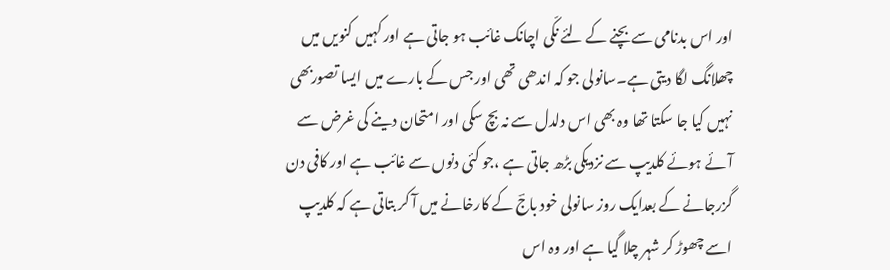اور اس بدنامی سے بچنے کے لئے نکّی اچانک غائب ہو جاتی ہے اور کہیں کنویں میں چھلانگ لگا دیتی ہے۔سانولی جو کہ اندھی تھی اور جس کے بارے میں ایسا تصوربھی نہیں کیا جا سکتا تھا وہ بھی اس دلدل سے نہ بچ سکی اور امتحان دینے کی غرض سے آئے ہوئے کلدیپ سے نزدیکی بڑھ جاتی ہے ،جو کئی دنوں سے غائب ہے اور کافی دن گزرجانے کے بعدایک روز سانولی خود باجؔ کے کارخانے میں آ کر بتاتی ہے کہ کلدیپ اسے چھوڑ کر شہر چلا گیا ہے اور وہ اس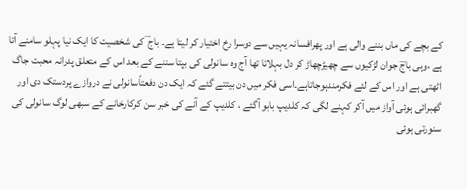کے بچے کی ماں بننے والی ہے اور پھرافسانہ یہیں سے دوسرا رخ اختیار کر لیتا ہے۔ باج ؔ کی شخصیت کا ایک نیا پہلو سامنے آتا ہے ،وہی باجؔ جوان لڑکیوں سے چھیڑچھاڑ کر دل بہلاتا تھا آج وہ سانولی کی بپتا سننے کے بعد اس کے متعلق پدرانہ محبت جاگ اٹھتی ہے اور اس کے لئے فکرمندہوجاتاہے۔اسی فکر میں دن بیتتے گئے کہ ایک دن دفعتاًسانولی نے دروازے پردستک دی اور گھبرائی ہوئی آواز میں آکر کہنے لگی کہ کلدیپ بابو آگئے ، کلدیپ کے آنے کی خبر سن کرکارخانے کے سبھی لوگ سانولی کی سنورتی ہوئی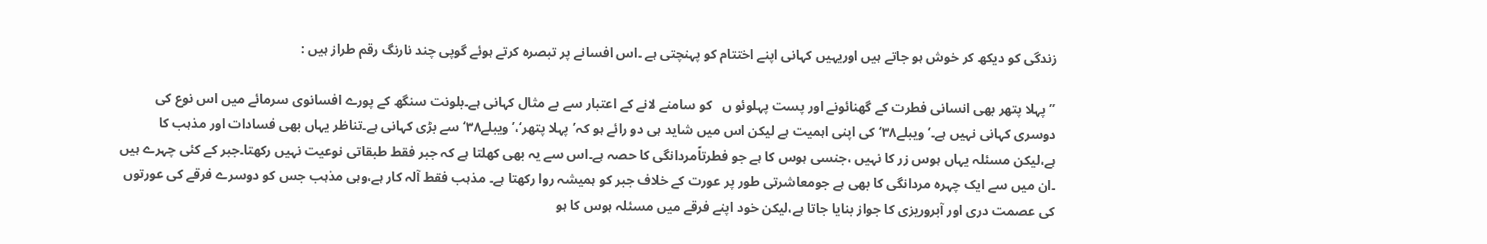زندگی کو دیکھ کر خوش ہو جاتے ہیں اوریہیں کہانی اپنے اختتام کو پہنچتی ہے ۔اس افسانے پر تبصرہ کرتے ہوئے گوپی چند نارنگ رقم طراز ہیں :

’’پہلا پتھر بھی انسانی فطرت کے گھنائونے اور پست پہلوئو ں   کو سامنے لانے کے اعتبار سے بے مثال کہانی ہے۔بلونت سنگھ کے پورے افسانوی سرمائے میں اس نوع کی دوسری کہانی نہیں ہے۔’ویبلے۳۸‘ کی اپنی اہمیت ہے لیکن اس میں شاید ہی دو رائے ہو کہ’پہلا پتھر‘،’ویبلے۳۸‘ سے بڑی کہانی ہے۔تناظر یہاں بھی فسادات اور مذہب کا ہے،لیکن مسئلہ یہاں ہوس زر کا نہیں ،جنسی ہوس کا ہے جو فطرتاًمردانگی کا حصہ ہے۔اس سے یہ بھی کھلتا ہے کہ جبر فقط طبقاتی نوعیت نہیں رکھتا۔جبر کے کئی چہرے ہیں ۔ان میں سے ایک چہرہ مردانگی کا بھی ہے جومعاشرتی طور پر عورت کے خلاف جبر کو ہمیشہ روا رکھتا ہے۔ مذہب فقط آلہ کار ہے،وہی مذہب جس کو دوسرے فرقے کی عورتوں کی عصمت دری اور آبروریزی کا جواز بنایا جاتا ہے،لیکن خود اپنے فرقے میں مسئلہ ہوس کا ہو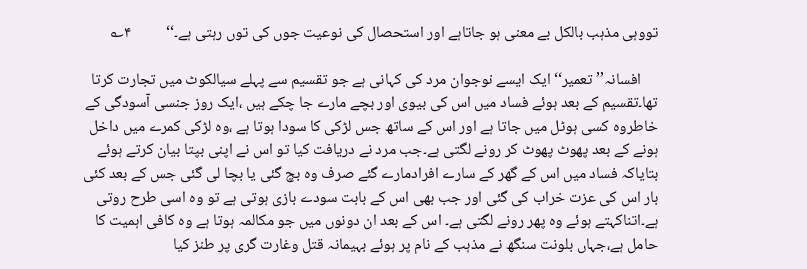تووہی مذہب بالکل بے معنی ہو جاتاہے اور استحصال کی نوعیت جوں کی توں رہتی ہے۔‘‘          ۴؎

     افسانہ’’ تعمیر‘‘ایک ایسے نوجوان مرد کی کہانی ہے جو تقسیم سے پہلے سیالکوٹ میں تجارت کرتا تھا۔تقسیم کے بعد ہوئے فساد میں اس کی بیوی اور بچے مارے جا چکے ہیں ،ایک روز جنسی آسودگی کے خاطروہ کسی ہوٹل میں جاتا ہے اور اس کے ساتھ جس لڑکی کا سودا ہوتا ہے ،وہ لڑکی کمرے میں داخل ہونے کے بعد پھوٹ پھوٹ کر رونے لگتی ہے۔جب مرد نے دریافت کیا تو اس نے اپنی بپتا بیان کرتے ہوئے بتایاکہ فساد میں اس کے گھر کے سارے افرادمارے گئے صرف وہ بچ گئی یا بچا لی گئی جس کے بعد کئی بار اس کی عزت خراب کی گئی اور جب بھی اس کے بابت سودے بازی ہوتی ہے تو وہ اسی طرح روتی ہے۔اتناکہتے ہوئے وہ پھر رونے لگتی ہے۔ اس کے بعد ان دونوں میں جو مکالمہ ہوتا ہے وہ کافی اہمیت کا حامل ہے،جہاں بلونت سنگھ نے مذہب کے نام پر ہوئے بہیمانہ قتل وغارت گری پر طنز کیا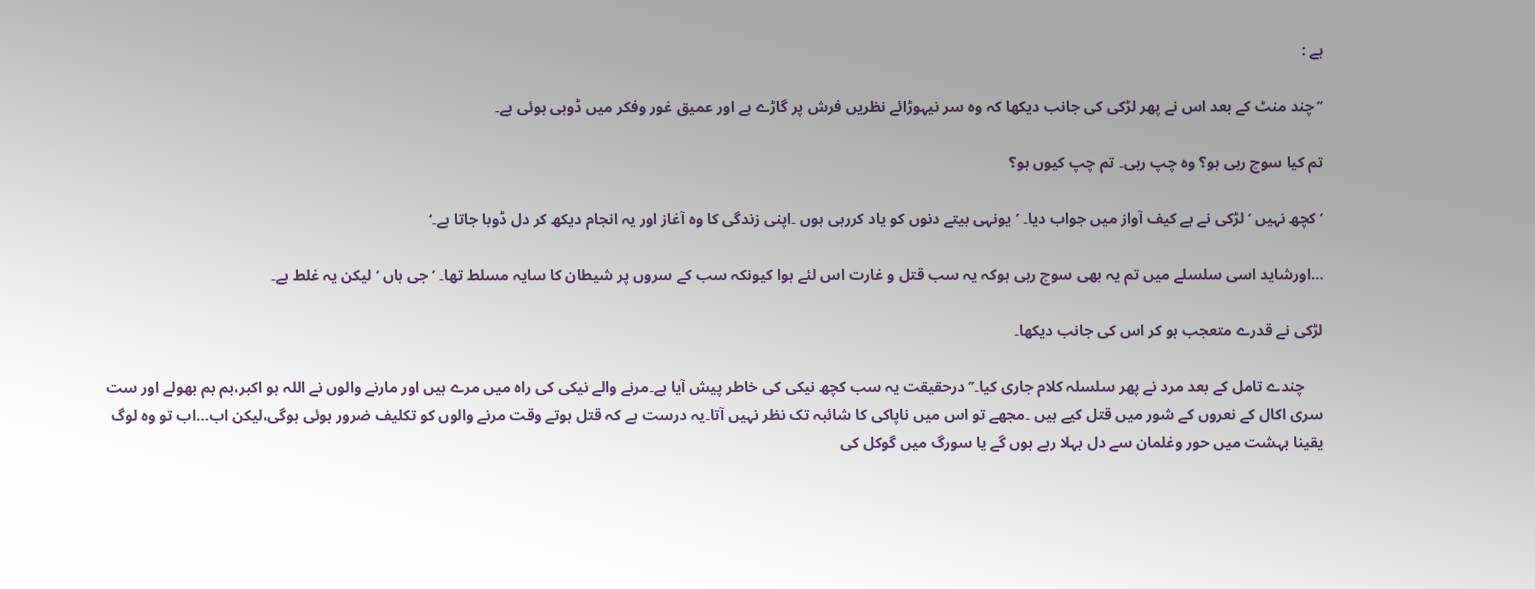ہے :

’’چند منٹ کے بعد اس نے پھر لڑکی کی جانب دیکھا کہ وہ سر نیہوڑائے نظریں فرش پر گاڑے ہے اور عمیق غور وفکر میں ڈوبی ہوئی ہے۔

تم کیا سوچ رہی ہو؟ وہ چپ رہی۔ تم چپ کیوں ہو؟

’کچھ نہیں ‘ لڑکی نے بے کیف آواز میں جواب دیا۔ ’یونہی بیتے دنوں کو یاد کررہی ہوں ۔اپنی زندگی کا وہ آغاز اور یہ انجام دیکھ کر دل ڈوبا جاتا ہے۔‘

…اورشاید اسی سلسلے میں تم یہ بھی سوچ رہی ہوکہ یہ سب قتل و غارت اس لئے ہوا کیونکہ سب کے سروں پر شیطان کا سایہ مسلط تھا۔ ’جی ہاں ‘ لیکن یہ غلط ہے۔

لڑکی نے قدرے متعجب ہو کر اس کی جانب دیکھا۔

     چندے تامل کے بعد مرد نے پھر سلسلہ کلام جاری کیا۔’’درحقیقت یہ سب کچھ نیکی کی خاطر پیش آیا ہے۔مرنے والے نیکی کی راہ میں مرے ہیں اور مارنے والوں نے اللہ ہو اکبر،بم بم بھولے اور ست سری اکال کے نعروں کے شور میں قتل کیے ہیں ۔مجھے تو اس میں ناپاکی کا شائبہ تک نظر نہیں آتا۔یہ درست ہے کہ قتل ہوتے وقت مرنے والوں کو تکلیف ضرور ہوئی ہوگی،لیکن اب…اب تو وہ لوگ یقینا بہشت میں حور وغلمان سے دل بہلا رہے ہوں گے یا سورگ میں گوکل کی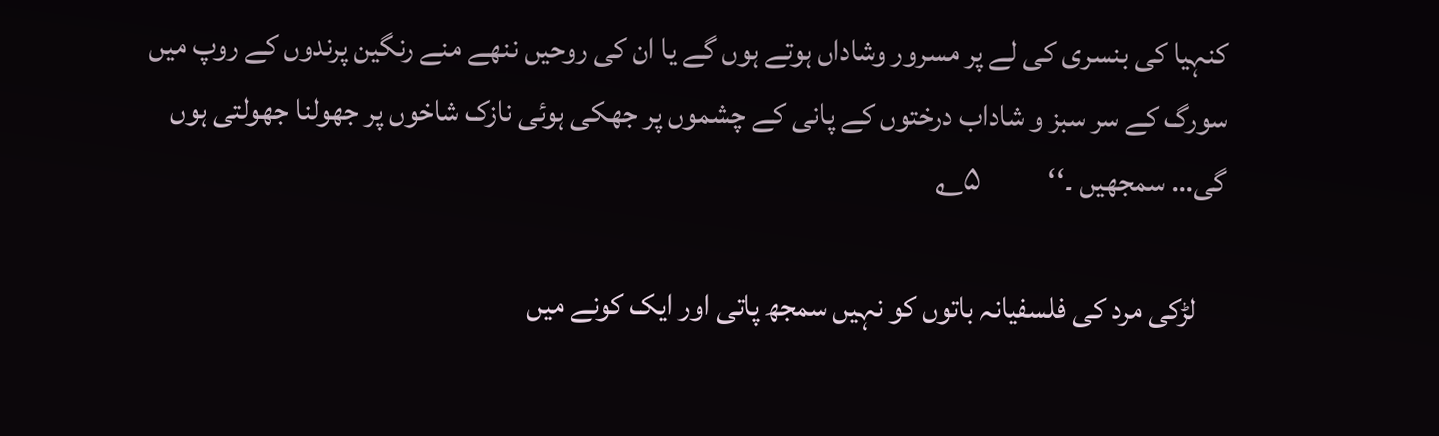کنہیا کی بنسری کی لے پر مسرور وشاداں ہوتے ہوں گے یا ان کی روحیں ننھے منے رنگین پرندوں کے روپ میں سورگ کے سر سبز و شاداب درختوں کے پانی کے چشموں پر جھکی ہوئی نازک شاخوں پر جھولنا جھولتی ہوں گی… سمجھیں ۔‘‘           ۵؎

     لڑکی مرد کی فلسفیانہ باتوں کو نہیں سمجھ پاتی اور ایک کونے میں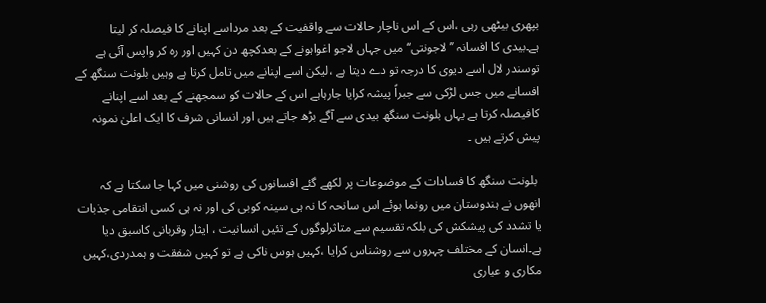بپھری بیٹھی رہی ،اس کے اس ناچار حالات سے واقفیت کے بعد مرداسے اپنانے کا فیصلہ کر لیتا ہے۔بیدی کا افسانہ ’’لاجونتی‘‘ میں جہاں لاجو اغواہونے کے بعدکچھ دن کہیں اور رہ کر واپس آئی ہے توسندر لال اسے دیوی کا درجہ تو دے دیتا ہے ،لیکن اسے اپنانے میں تامل کرتا ہے وہیں بلونت سنگھ کے افسانے میں جس لڑکی سے جبراً پیشہ کرایا جارہاہے اس کے حالات کو سمجھنے کے بعد اسے اپنانے کافیصلہ کرتا ہے یہاں بلونت سنگھ بیدی سے آگے بڑھ جاتے ہیں اور انسانی شرف کا ایک اعلیٰ نمونہ پیش کرتے ہیں ۔

 بلونت سنگھ کا فسادات کے موضوعات پر لکھے گئے افسانوں کی روشنی میں کہا جا سکتا ہے کہ انھوں نے ہندوستان میں رونما ہوئے اس سانحہ کا نہ ہی سینہ کوبی کی اور نہ ہی کسی انتقامی جذبات یا تشدد کی پیشکش کی بلکہ تقسیم سے متاثرلوگوں کے تئیں انسانیت ، ایثار وقربانی کاسبق دیا ہے۔انسان کے مختلف چہروں سے روشناس کرایا ،کہیں ہوس ناکی ہے تو کہیں شفقت و ہمدردی،کہیں مکاری و عیاری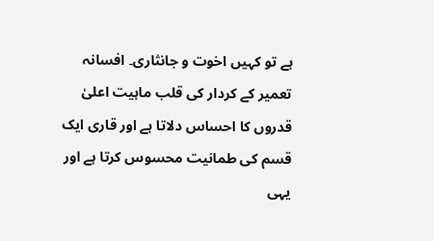ہے تو کہیں اخوت و جانثاری۔ افسانہ تعمیر کے کردار کی قلب ماہیت اعلیٰ قدروں کا احساس دلاتا ہے اور قاری ایک قسم کی طمانیت محسوس کرتا ہے اور یہی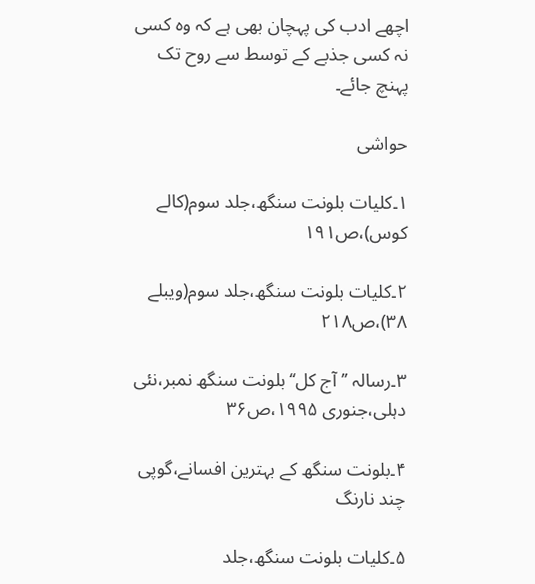اچھے ادب کی پہچان بھی ہے کہ وہ کسی نہ کسی جذبے کے توسط سے روح تک پہنچ جائے۔

حواشی

۱۔کلیات بلونت سنگھ،جلد سوم(کالے کوس)،ص۱۹۱

۲۔کلیات بلونت سنگھ،جلد سوم(ویبلے ۳۸)،ص۲۱۸

۳۔رسالہ ’’آج کل‘‘بلونت سنگھ نمبر،نئی دہلی،جنوری ۱۹۹۵،ص۳۶

۴۔بلونت سنگھ کے بہترین افسانے،گوپی چند نارنگ

۵۔کلیات بلونت سنگھ،جلد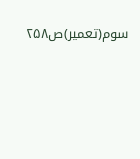سوم(تعمیر)ص۲۵۸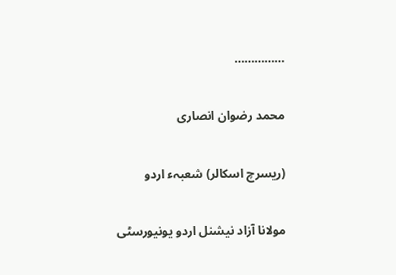……………

محمد رضوان انصاری

(ریسرچ اسکالر) شعبہء اردو

مولانا آزاد نیشنل اردو یونیورسٹی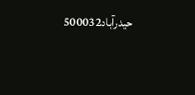حیدرآباد500032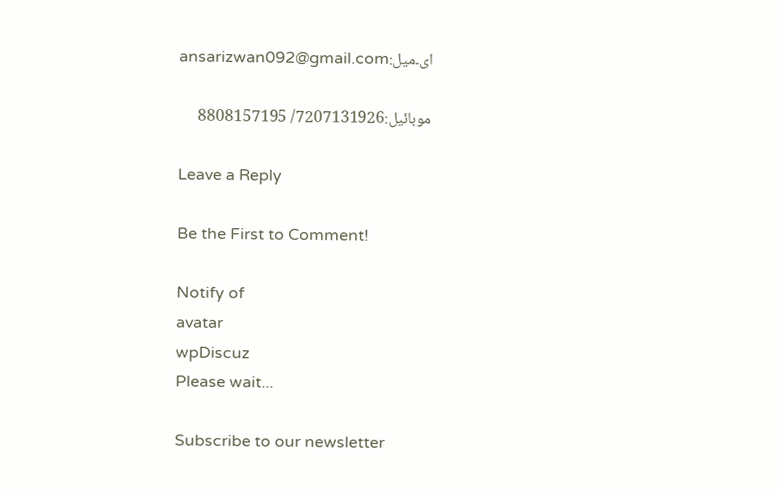ای۔میل:ansarizwan092@gmail.com

موبائیل:7207131926/ 8808157195

Leave a Reply

Be the First to Comment!

Notify of
avatar
wpDiscuz
Please wait...

Subscribe to our newsletter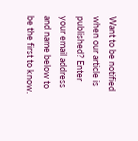Want to be notified when our article is published? Enter your email address and name below to be the first to know.